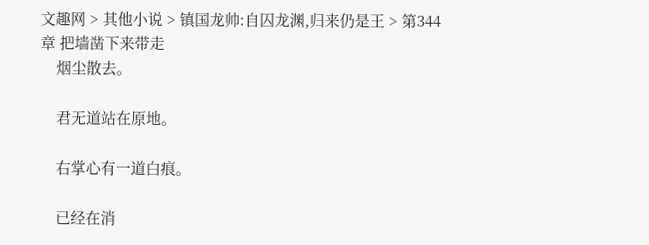文趣网 > 其他小说 > 镇国龙帅:自囚龙渊,归来仍是王 > 第344章 把墙凿下来带走
    烟尘散去。

    君无道站在原地。

    右掌心有一道白痕。

    已经在消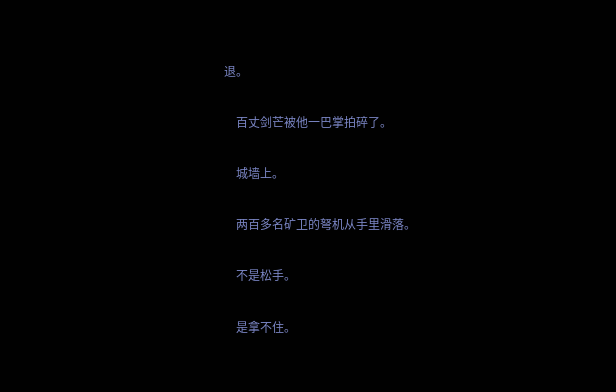退。

    百丈剑芒被他一巴掌拍碎了。

    城墙上。

    两百多名矿卫的弩机从手里滑落。

    不是松手。

    是拿不住。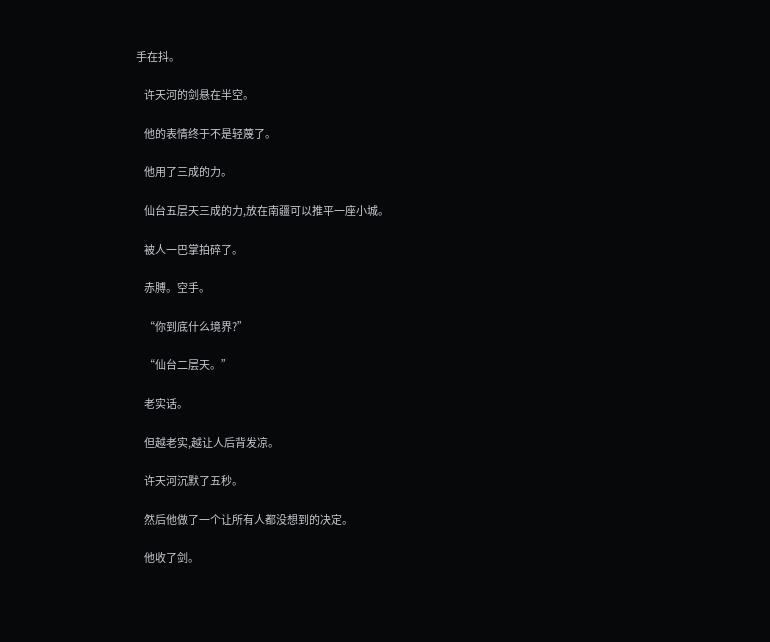手在抖。

    许天河的剑悬在半空。

    他的表情终于不是轻蔑了。

    他用了三成的力。

    仙台五层天三成的力,放在南疆可以推平一座小城。

    被人一巴掌拍碎了。

    赤膊。空手。

    “你到底什么境界?”

    “仙台二层天。”

    老实话。

    但越老实,越让人后背发凉。

    许天河沉默了五秒。

    然后他做了一个让所有人都没想到的决定。

    他收了剑。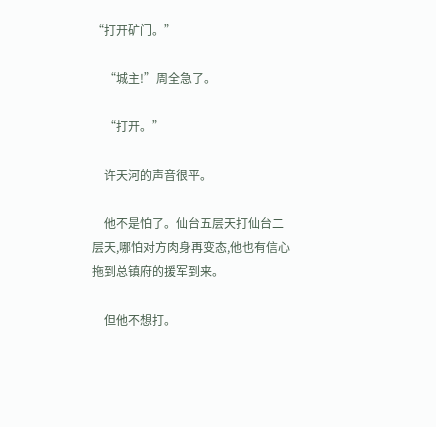“打开矿门。”

    “城主!”周全急了。

    “打开。”

    许天河的声音很平。

    他不是怕了。仙台五层天打仙台二层天,哪怕对方肉身再变态,他也有信心拖到总镇府的援军到来。

    但他不想打。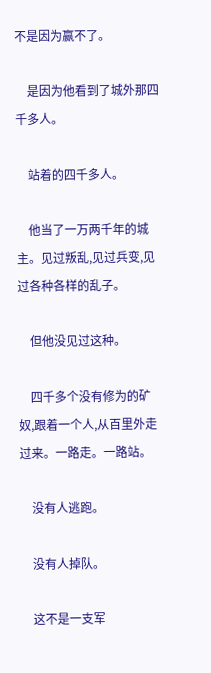不是因为赢不了。

    是因为他看到了城外那四千多人。

    站着的四千多人。

    他当了一万两千年的城主。见过叛乱,见过兵变,见过各种各样的乱子。

    但他没见过这种。

    四千多个没有修为的矿奴,跟着一个人,从百里外走过来。一路走。一路站。

    没有人逃跑。

    没有人掉队。

    这不是一支军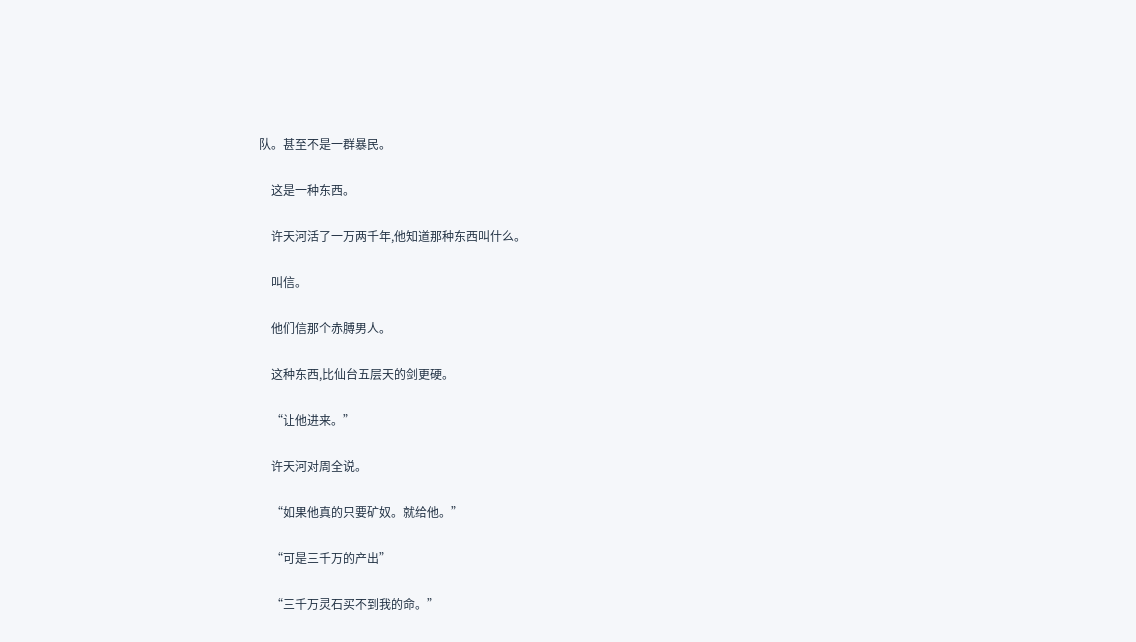队。甚至不是一群暴民。

    这是一种东西。

    许天河活了一万两千年,他知道那种东西叫什么。

    叫信。

    他们信那个赤膊男人。

    这种东西,比仙台五层天的剑更硬。

    “让他进来。”

    许天河对周全说。

    “如果他真的只要矿奴。就给他。”

    “可是三千万的产出”

    “三千万灵石买不到我的命。”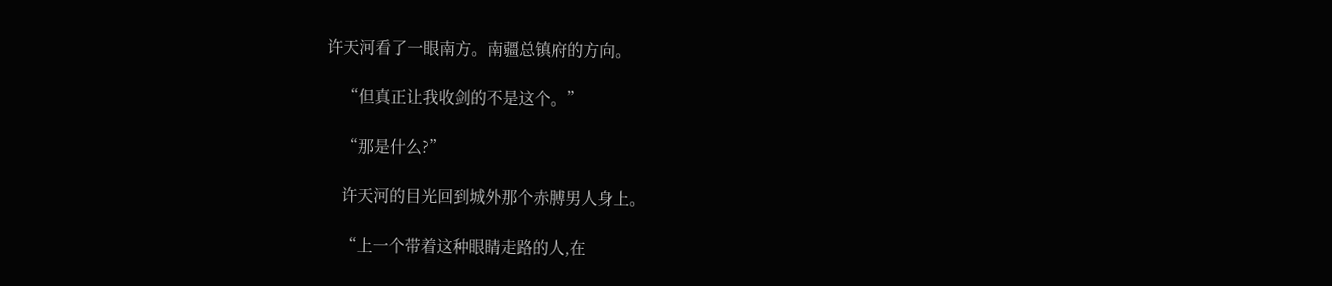许天河看了一眼南方。南疆总镇府的方向。

    “但真正让我收剑的不是这个。”

    “那是什么?”

    许天河的目光回到城外那个赤膊男人身上。

    “上一个带着这种眼睛走路的人,在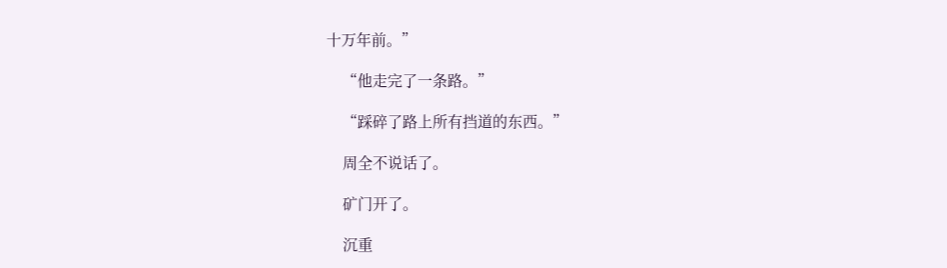十万年前。”

    “他走完了一条路。”

    “踩碎了路上所有挡道的东西。”

    周全不说话了。

    矿门开了。

    沉重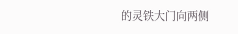的灵铁大门向两侧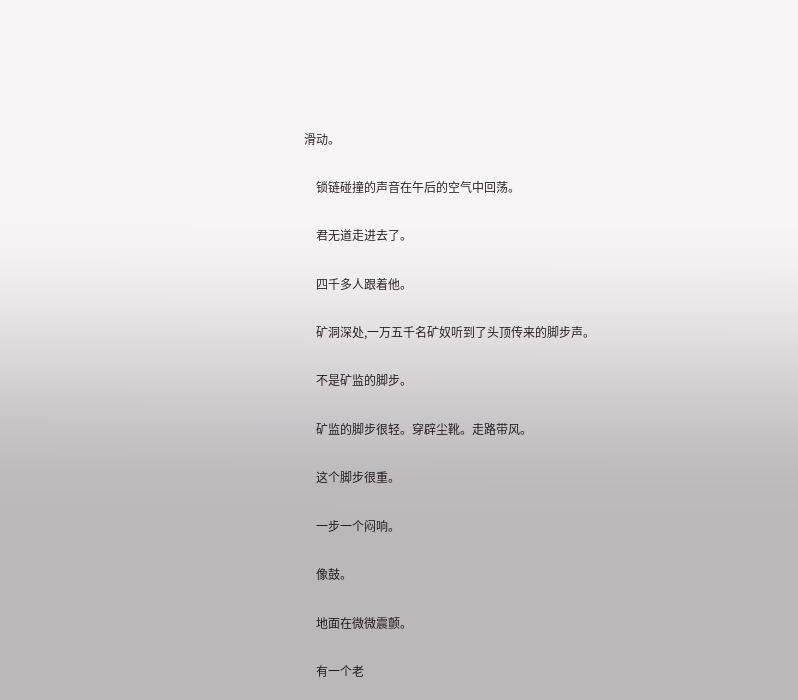滑动。

    锁链碰撞的声音在午后的空气中回荡。

    君无道走进去了。

    四千多人跟着他。

    矿洞深处,一万五千名矿奴听到了头顶传来的脚步声。

    不是矿监的脚步。

    矿监的脚步很轻。穿辟尘靴。走路带风。

    这个脚步很重。

    一步一个闷响。

    像鼓。

    地面在微微震颤。

    有一个老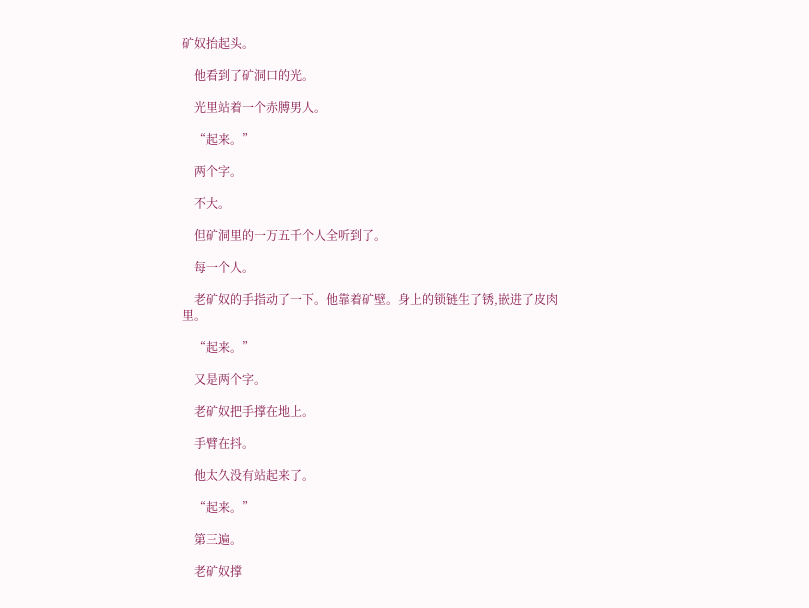矿奴抬起头。

    他看到了矿洞口的光。

    光里站着一个赤膊男人。

    “起来。”

    两个字。

    不大。

    但矿洞里的一万五千个人全听到了。

    每一个人。

    老矿奴的手指动了一下。他靠着矿壁。身上的锁链生了锈,嵌进了皮肉里。

    “起来。”

    又是两个字。

    老矿奴把手撑在地上。

    手臂在抖。

    他太久没有站起来了。

    “起来。”

    第三遍。

    老矿奴撑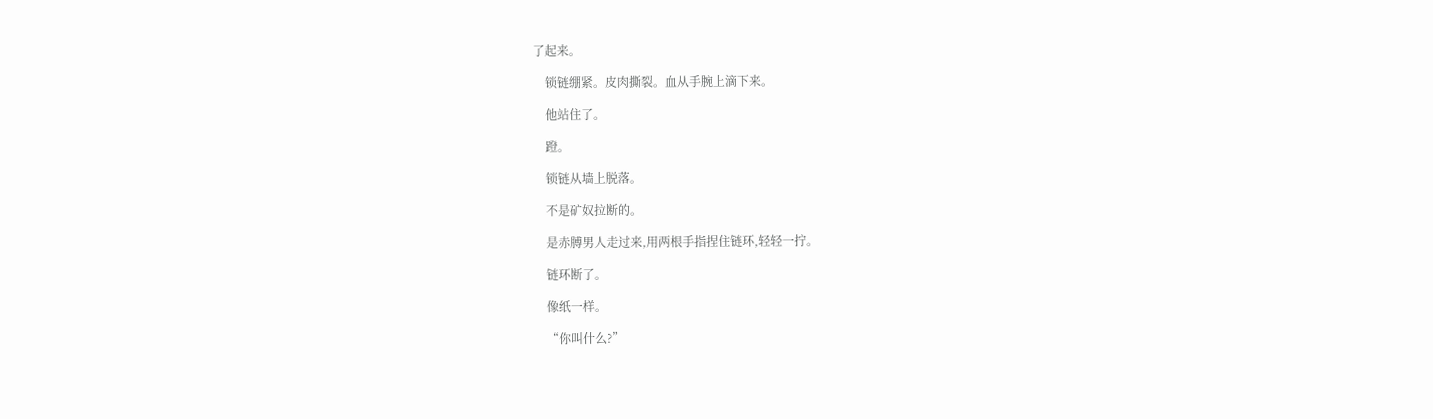了起来。

    锁链绷紧。皮肉撕裂。血从手腕上滴下来。

    他站住了。

    蹬。

    锁链从墙上脱落。

    不是矿奴拉断的。

    是赤膊男人走过来,用两根手指捏住链环,轻轻一拧。

    链环断了。

    像纸一样。

    “你叫什么?”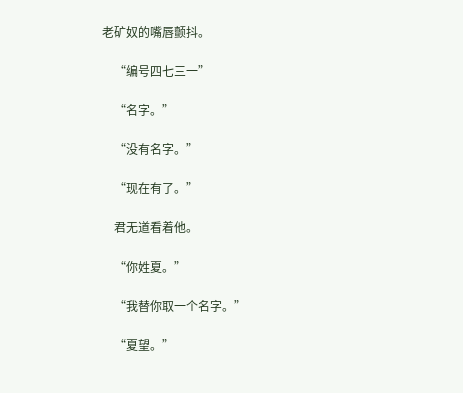老矿奴的嘴唇颤抖。

    “编号四七三一”

    “名字。”

    “没有名字。”

    “现在有了。”

    君无道看着他。

    “你姓夏。”

    “我替你取一个名字。”

    “夏望。”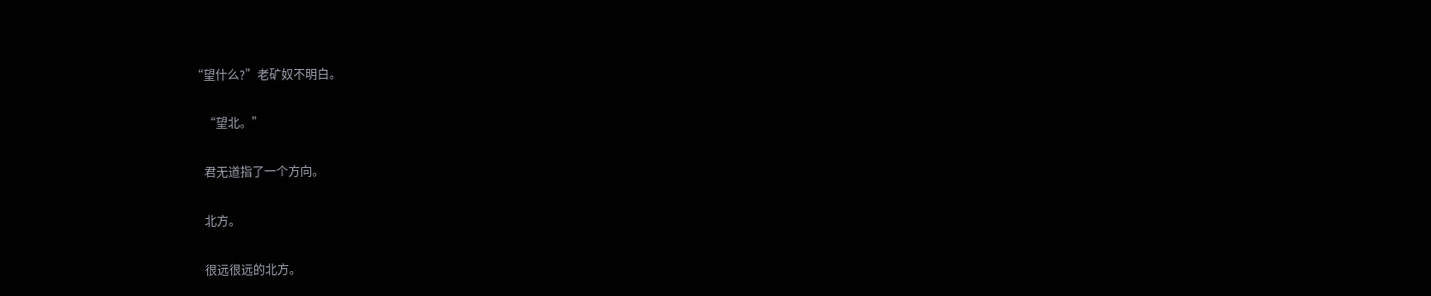“望什么?”老矿奴不明白。

    “望北。”

    君无道指了一个方向。

    北方。

    很远很远的北方。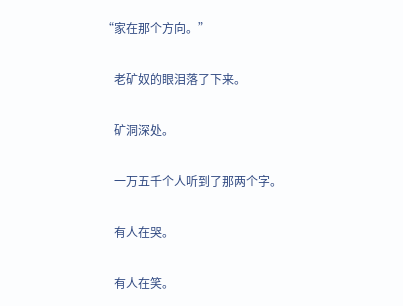“家在那个方向。”

    老矿奴的眼泪落了下来。

    矿洞深处。

    一万五千个人听到了那两个字。

    有人在哭。

    有人在笑。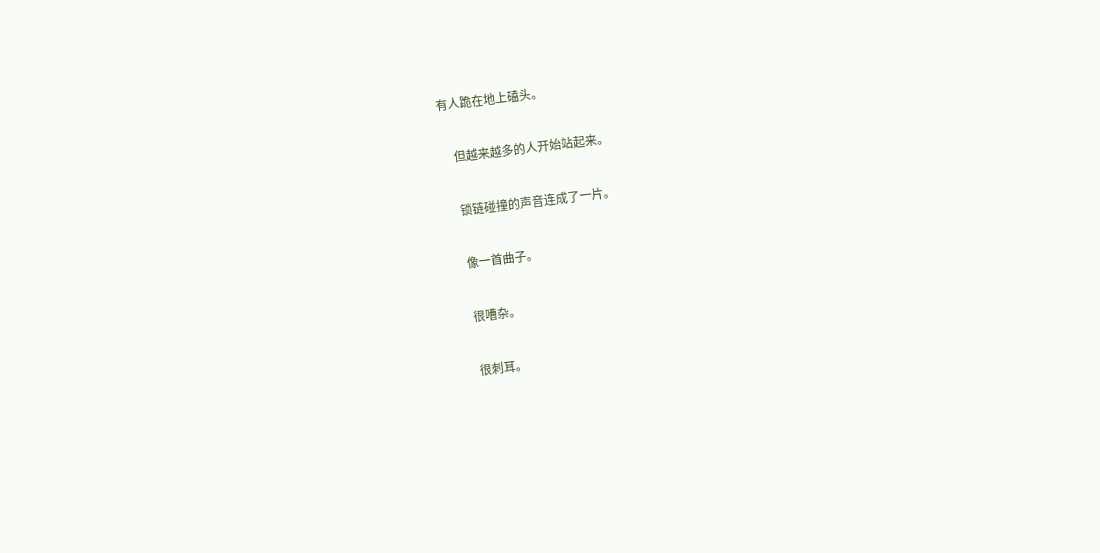有人跪在地上磕头。

    但越来越多的人开始站起来。

    锁链碰撞的声音连成了一片。

    像一首曲子。

    很嘈杂。

    很刺耳。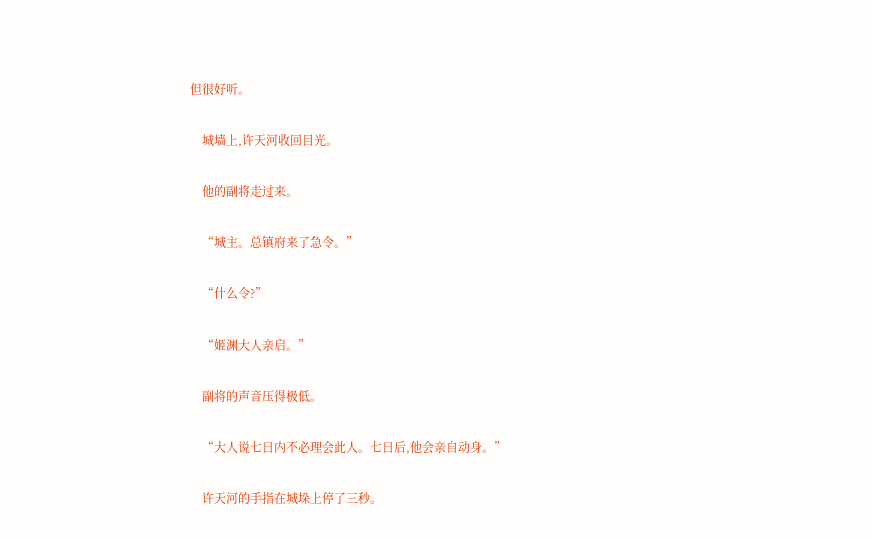但很好听。

    城墙上,许天河收回目光。

    他的副将走过来。

    “城主。总镇府来了急令。”

    “什么令?”

    “姬渊大人亲启。”

    副将的声音压得极低。

    “大人说七日内不必理会此人。七日后,他会亲自动身。”

    许天河的手指在城垛上停了三秒。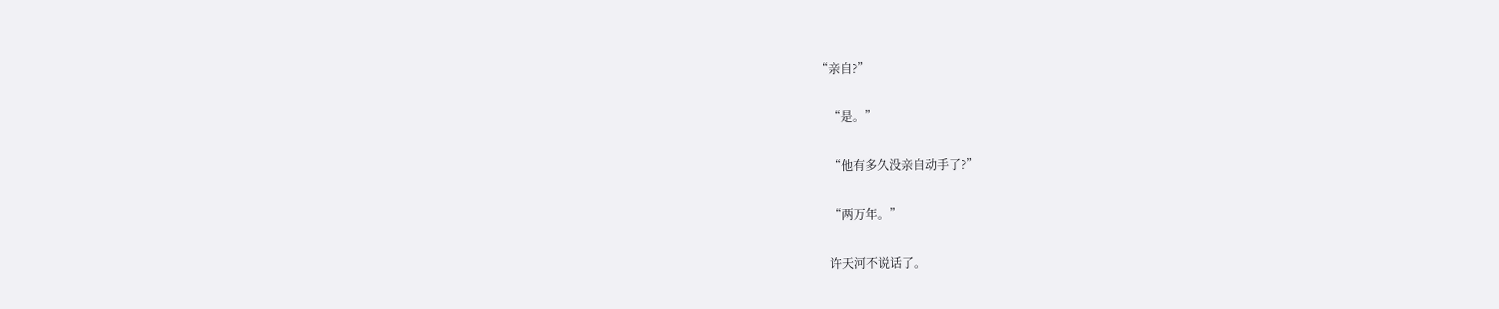“亲自?”

    “是。”

    “他有多久没亲自动手了?”

    “两万年。”

    许天河不说话了。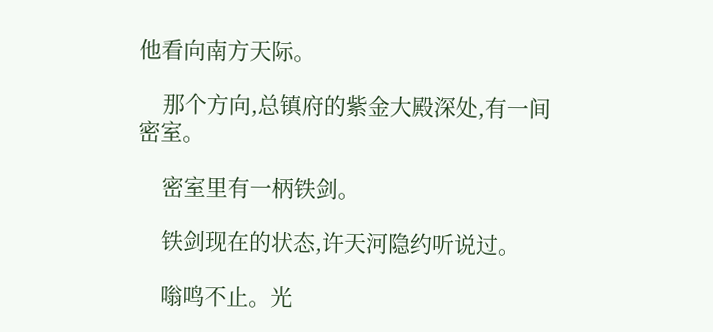他看向南方天际。

    那个方向,总镇府的紫金大殿深处,有一间密室。

    密室里有一柄铁剑。

    铁剑现在的状态,许天河隐约听说过。

    嗡鸣不止。光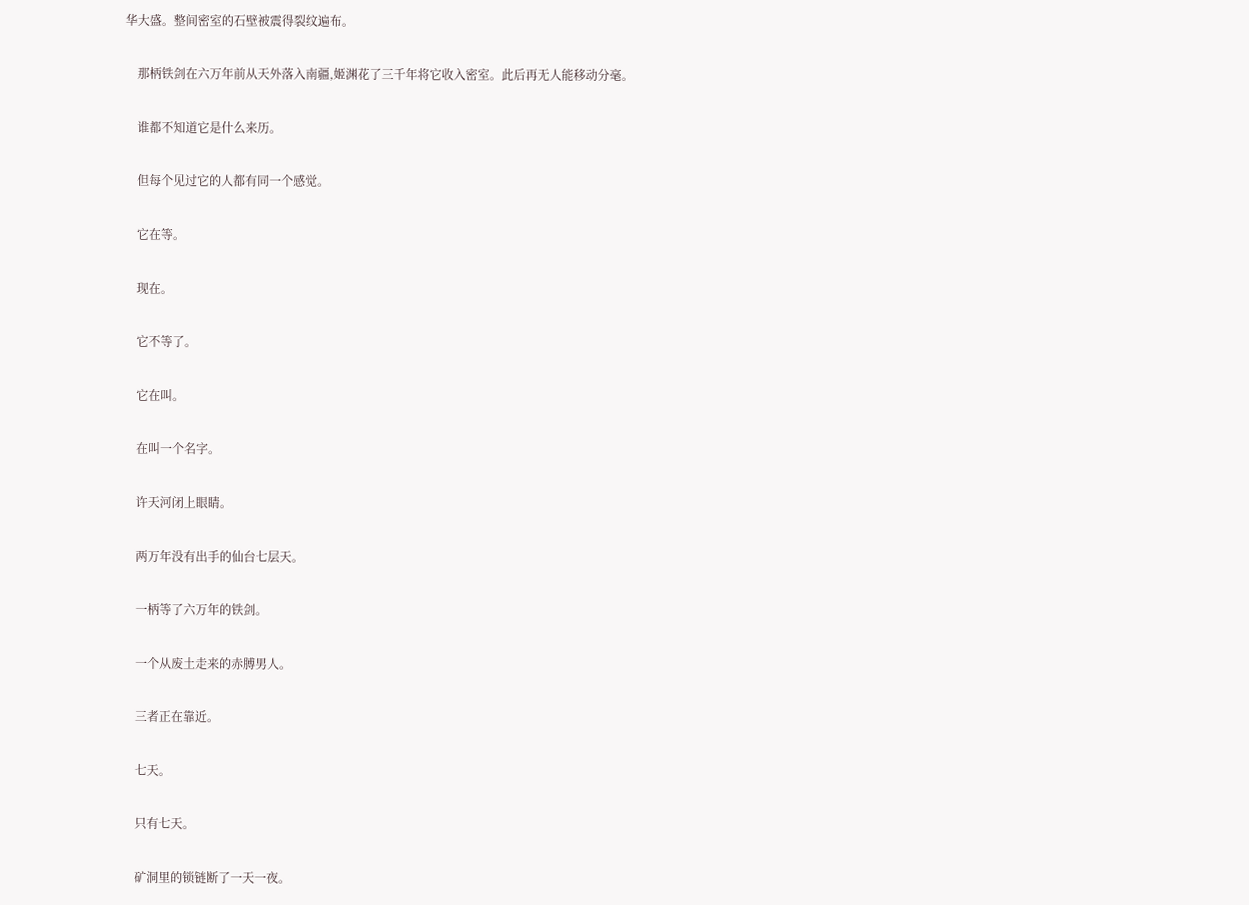华大盛。整间密室的石壁被震得裂纹遍布。

    那柄铁剑在六万年前从天外落入南疆,姬渊花了三千年将它收入密室。此后再无人能移动分毫。

    谁都不知道它是什么来历。

    但每个见过它的人都有同一个感觉。

    它在等。

    现在。

    它不等了。

    它在叫。

    在叫一个名字。

    许天河闭上眼睛。

    两万年没有出手的仙台七层天。

    一柄等了六万年的铁剑。

    一个从废土走来的赤膊男人。

    三者正在靠近。

    七天。

    只有七天。

    矿洞里的锁链断了一天一夜。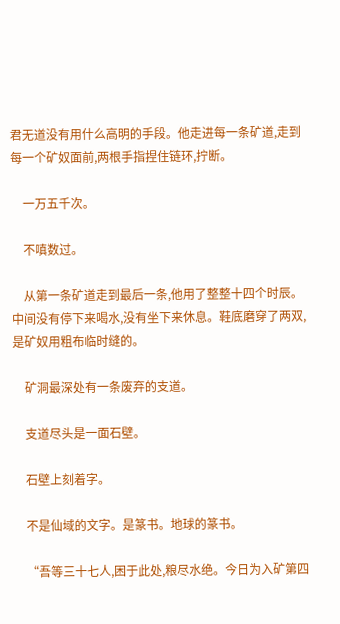君无道没有用什么高明的手段。他走进每一条矿道,走到每一个矿奴面前,两根手指捏住链环,拧断。

    一万五千次。

    不嗔数过。

    从第一条矿道走到最后一条,他用了整整十四个时辰。中间没有停下来喝水,没有坐下来休息。鞋底磨穿了两双,是矿奴用粗布临时缝的。

    矿洞最深处有一条废弃的支道。

    支道尽头是一面石壁。

    石壁上刻着字。

    不是仙域的文字。是篆书。地球的篆书。

    “吾等三十七人,困于此处,粮尽水绝。今日为入矿第四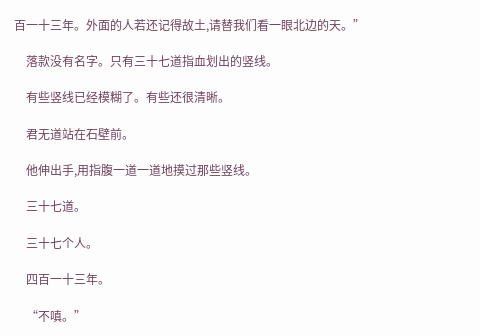百一十三年。外面的人若还记得故土,请替我们看一眼北边的天。”

    落款没有名字。只有三十七道指血划出的竖线。

    有些竖线已经模糊了。有些还很清晰。

    君无道站在石壁前。

    他伸出手,用指腹一道一道地摸过那些竖线。

    三十七道。

    三十七个人。

    四百一十三年。

    “不嗔。”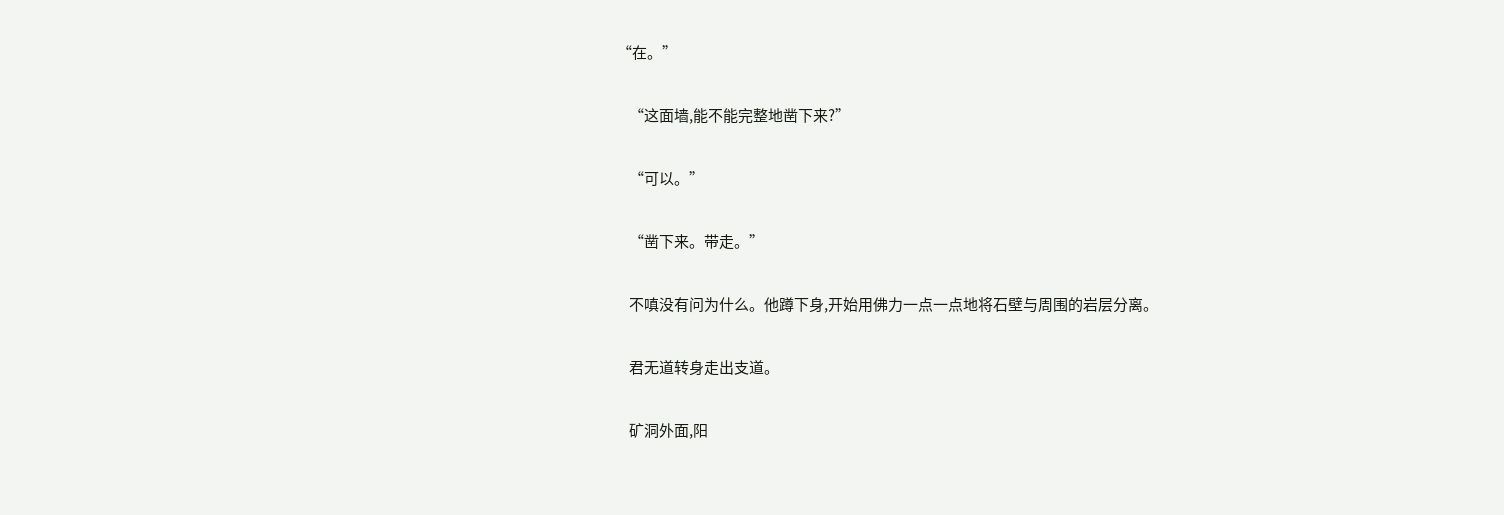“在。”

    “这面墙,能不能完整地凿下来?”

    “可以。”

    “凿下来。带走。”

    不嗔没有问为什么。他蹲下身,开始用佛力一点一点地将石壁与周围的岩层分离。

    君无道转身走出支道。

    矿洞外面,阳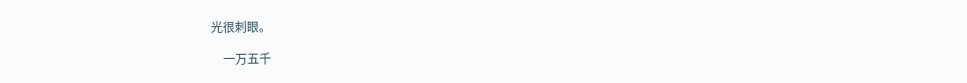光很刺眼。

    一万五千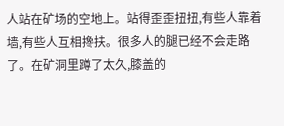人站在矿场的空地上。站得歪歪扭扭,有些人靠着墙,有些人互相搀扶。很多人的腿已经不会走路了。在矿洞里蹲了太久,膝盖的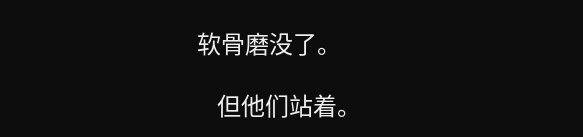软骨磨没了。

    但他们站着。